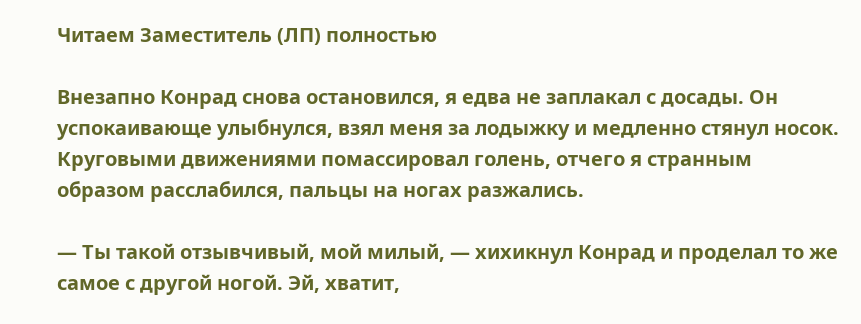Читаем Заместитель (ЛП) полностью

Внезапно Конрад снова остановился, я едва не заплакал с досады. Он успокаивающе улыбнулся, взял меня за лодыжку и медленно стянул носок. Круговыми движениями помассировал голень, отчего я странным образом расслабился, пальцы на ногах разжались.

— Ты такой отзывчивый, мой милый, — хихикнул Конрад и проделал то же самое с другой ногой. Эй, хватит,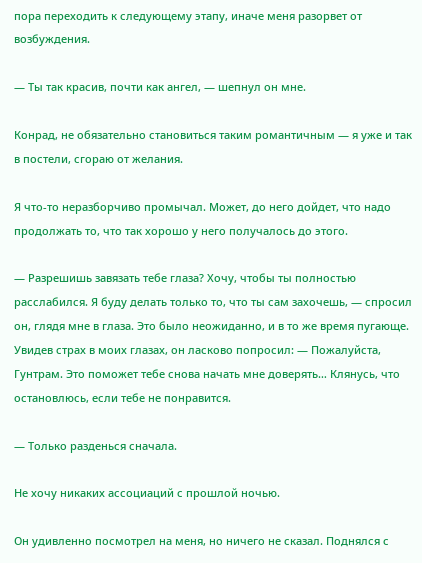пора переходить к следующему этапу, иначе меня разорвет от возбуждения.

— Ты так красив, почти как ангел, — шепнул он мне.

Конрад, не обязательно становиться таким романтичным — я уже и так в постели, сгораю от желания.

Я что-то неразборчиво промычал. Может, до него дойдет, что надо продолжать то, что так хорошо у него получалось до этого.

— Разрешишь завязать тебе глаза? Хочу, чтобы ты полностью расслабился. Я буду делать только то, что ты сам захочешь, — спросил он, глядя мне в глаза. Это было неожиданно, и в то же время пугающе. Увидев страх в моих глазах, он ласково попросил: — Пожалуйста, Гунтрам. Это поможет тебе снова начать мне доверять… Клянусь, что остановлюсь, если тебе не понравится.

— Только разденься сначала.

Не хочу никаких ассоциаций с прошлой ночью.

Он удивленно посмотрел на меня, но ничего не сказал. Поднялся с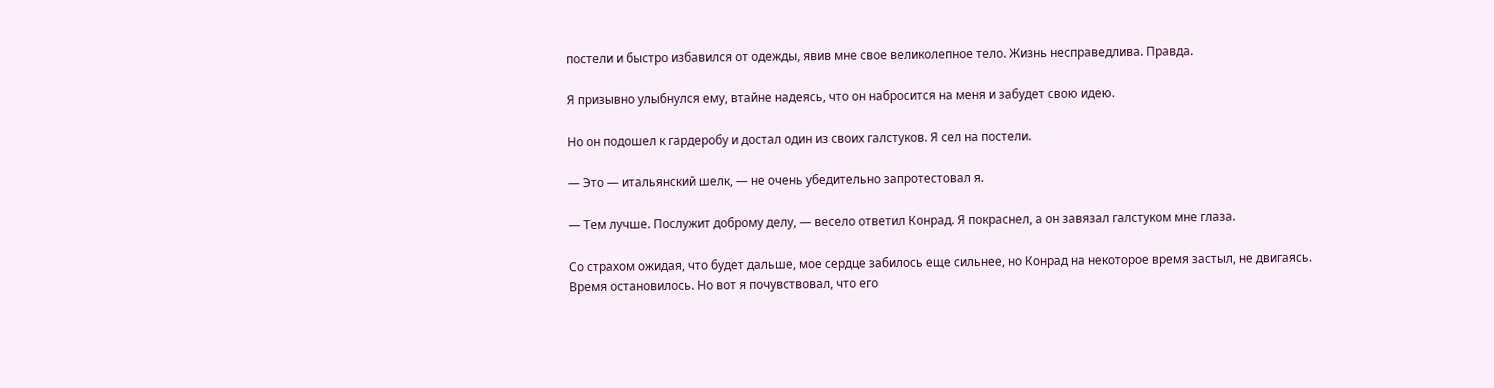постели и быстро избавился от одежды, явив мне свое великолепное тело. Жизнь несправедлива. Правда.

Я призывно улыбнулся ему, втайне надеясь, что он набросится на меня и забудет свою идею.

Но он подошел к гардеробу и достал один из своих галстуков. Я сел на постели.

— Это — итальянский шелк, — не очень убедительно запротестовал я.

— Тем лучше. Послужит доброму делу, — весело ответил Конрад. Я покраснел, а он завязал галстуком мне глаза.

Со страхом ожидая, что будет дальше, мое сердце забилось еще сильнее, но Конрад на некоторое время застыл, не двигаясь. Время остановилось. Но вот я почувствовал, что его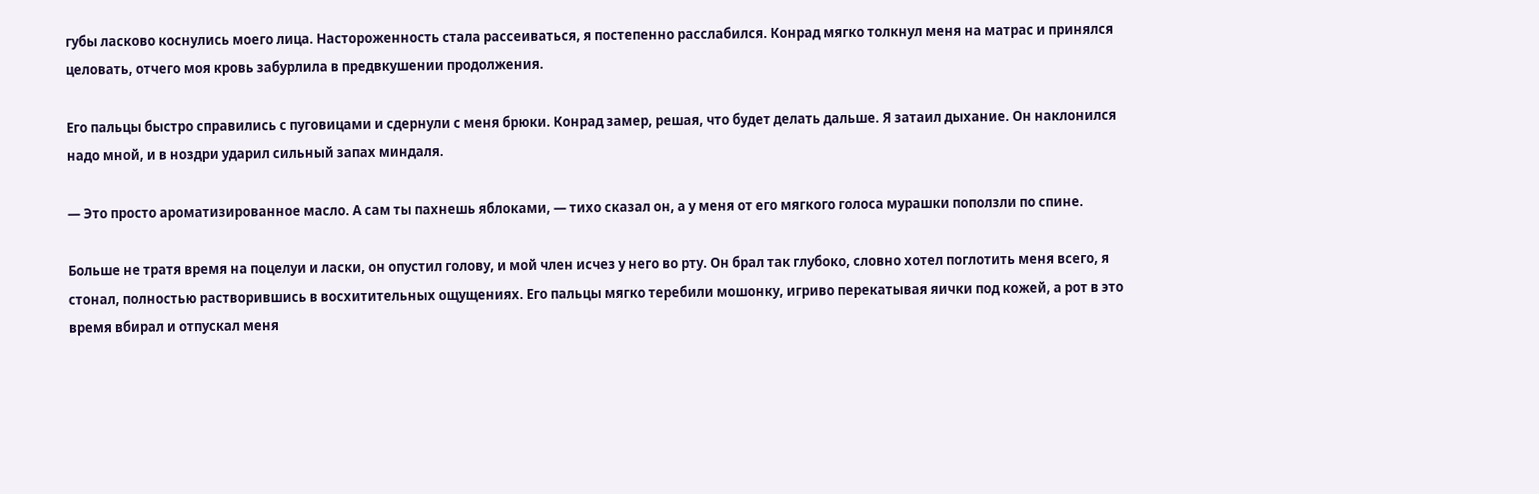губы ласково коснулись моего лица. Настороженность стала рассеиваться, я постепенно расслабился. Конрад мягко толкнул меня на матрас и принялся целовать, отчего моя кровь забурлила в предвкушении продолжения.

Его пальцы быстро справились с пуговицами и сдернули с меня брюки. Конрад замер, решая, что будет делать дальше. Я затаил дыхание. Он наклонился надо мной, и в ноздри ударил сильный запах миндаля.

— Это просто ароматизированное масло. А сам ты пахнешь яблоками, — тихо сказал он, а у меня от его мягкого голоса мурашки поползли по спине.

Больше не тратя время на поцелуи и ласки, он опустил голову, и мой член исчез у него во рту. Он брал так глубоко, словно хотел поглотить меня всего, я стонал, полностью растворившись в восхитительных ощущениях. Его пальцы мягко теребили мошонку, игриво перекатывая яички под кожей, а рот в это время вбирал и отпускал меня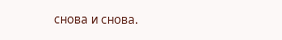снова и снова.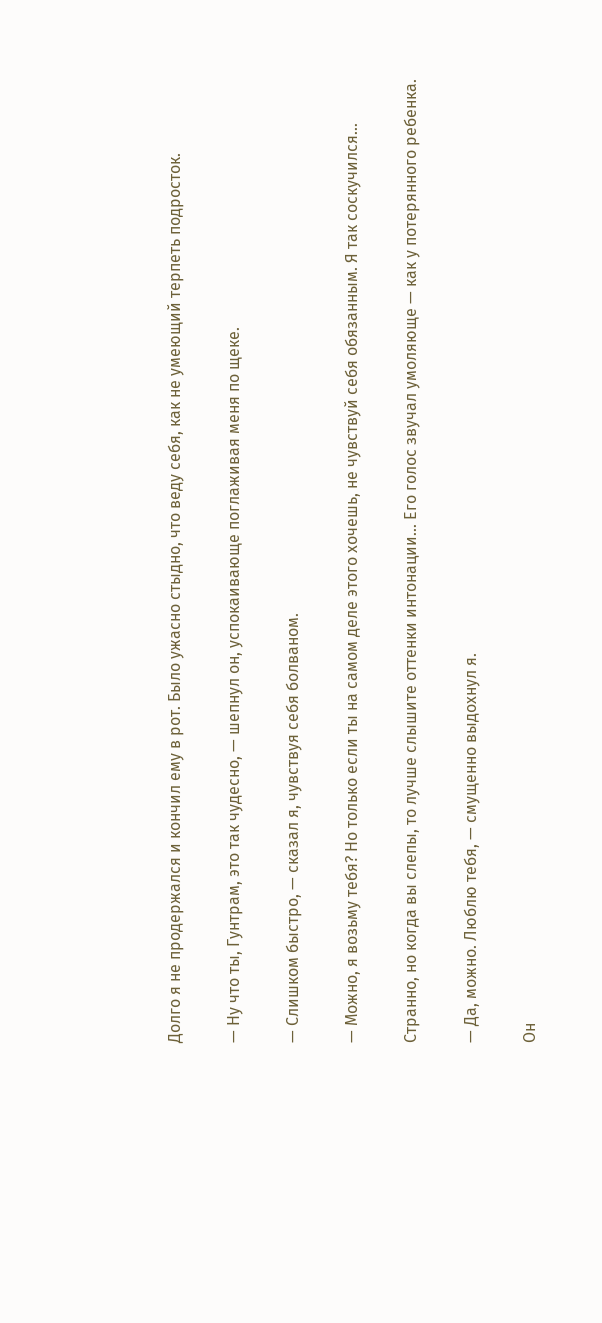Долго я не продержался и кончил ему в рот. Было ужасно стыдно, что веду себя, как не умеющий терпеть подросток.

— Ну что ты, Гунтрам, это так чудесно, — шепнул он, успокаивающе поглаживая меня по щеке.

— Слишком быстро, — сказал я, чувствуя себя болваном.

— Можно, я возьму тебя? Но только если ты на самом деле этого хочешь, не чувствуй себя обязанным. Я так соскучился…

Странно, но когда вы слепы, то лучше слышите оттенки интонации… Его голос звучал умоляюще — как у потерянного ребенка.

— Да, можно. Люблю тебя, — смущенно выдохнул я.

Он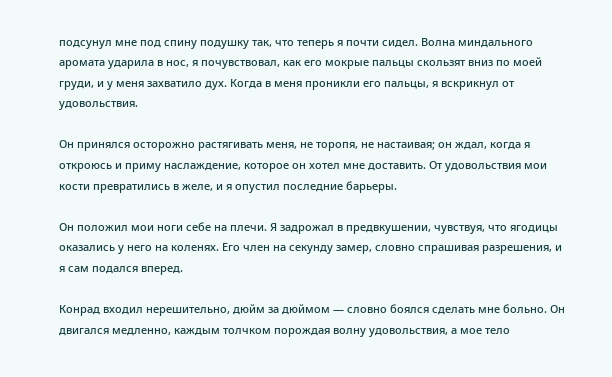подсунул мне под спину подушку так, что теперь я почти сидел. Волна миндального аромата ударила в нос, я почувствовал, как его мокрые пальцы скользят вниз по моей груди, и у меня захватило дух. Когда в меня проникли его пальцы, я вскрикнул от удовольствия.

Он принялся осторожно растягивать меня, не торопя, не настаивая; он ждал, когда я откроюсь и приму наслаждение, которое он хотел мне доставить. От удовольствия мои кости превратились в желе, и я опустил последние барьеры.

Он положил мои ноги себе на плечи. Я задрожал в предвкушении, чувствуя, что ягодицы оказались у него на коленях. Его член на секунду замер, словно спрашивая разрешения, и я сам подался вперед.

Конрад входил нерешительно, дюйм за дюймом — словно боялся сделать мне больно. Он двигался медленно, каждым толчком порождая волну удовольствия, а мое тело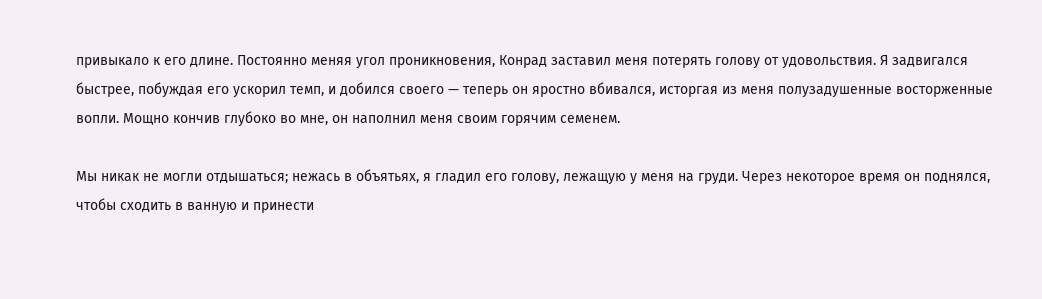привыкало к его длине. Постоянно меняя угол проникновения, Конрад заставил меня потерять голову от удовольствия. Я задвигался быстрее, побуждая его ускорил темп, и добился своего — теперь он яростно вбивался, исторгая из меня полузадушенные восторженные вопли. Мощно кончив глубоко во мне, он наполнил меня своим горячим семенем.

Мы никак не могли отдышаться; нежась в объятьях, я гладил его голову, лежащую у меня на груди. Через некоторое время он поднялся, чтобы сходить в ванную и принести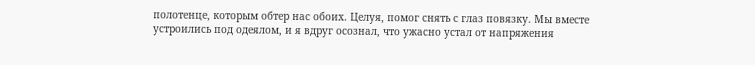полотенце, которым обтер нас обоих. Целуя, помог снять с глаз повязку. Мы вместе устроились под одеялом, и я вдруг осознал, что ужасно устал от напряжения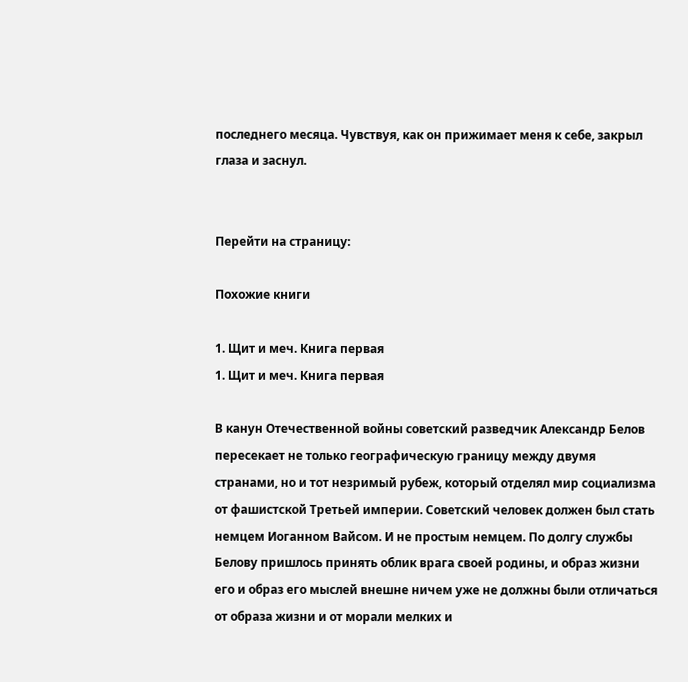последнего месяца. Чувствуя, как он прижимает меня к себе, закрыл глаза и заснул.


Перейти на страницу:

Похожие книги

1. Щит и меч. Книга первая
1. Щит и меч. Книга первая

В канун Отечественной войны советский разведчик Александр Белов пересекает не только географическую границу между двумя странами, но и тот незримый рубеж, который отделял мир социализма от фашистской Третьей империи. Советский человек должен был стать немцем Иоганном Вайсом. И не простым немцем. По долгу службы Белову пришлось принять облик врага своей родины, и образ жизни его и образ его мыслей внешне ничем уже не должны были отличаться от образа жизни и от морали мелких и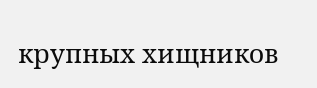крупных хищников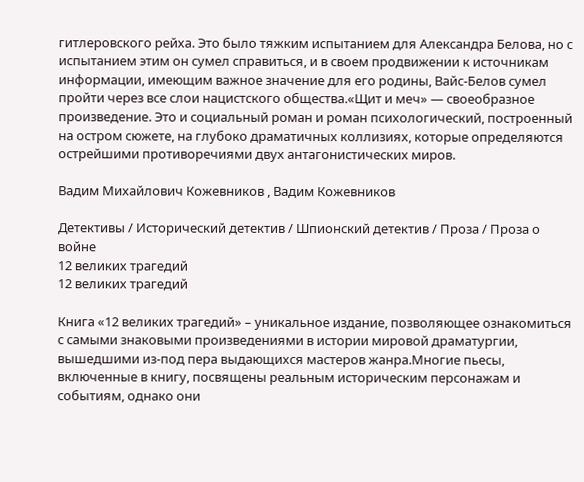гитлеровского рейха. Это было тяжким испытанием для Александра Белова, но с испытанием этим он сумел справиться, и в своем продвижении к источникам информации, имеющим важное значение для его родины, Вайс-Белов сумел пройти через все слои нацистского общества.«Щит и меч» — своеобразное произведение. Это и социальный роман и роман психологический, построенный на остром сюжете, на глубоко драматичных коллизиях, которые определяются острейшими противоречиями двух антагонистических миров.

Вадим Михайлович Кожевников , Вадим Кожевников

Детективы / Исторический детектив / Шпионский детектив / Проза / Проза о войне
12 великих трагедий
12 великих трагедий

Книга «12 великих трагедий» – уникальное издание, позволяющее ознакомиться с самыми знаковыми произведениями в истории мировой драматургии, вышедшими из-под пера выдающихся мастеров жанра.Многие пьесы, включенные в книгу, посвящены реальным историческим персонажам и событиям, однако они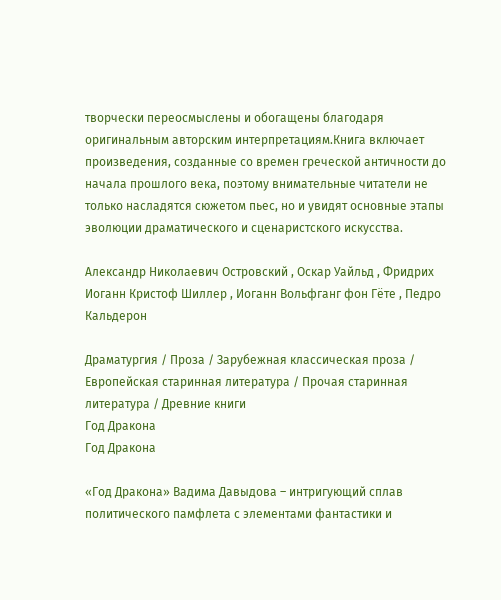творчески переосмыслены и обогащены благодаря оригинальным авторским интерпретациям.Книга включает произведения, созданные со времен греческой античности до начала прошлого века, поэтому внимательные читатели не только насладятся сюжетом пьес, но и увидят основные этапы эволюции драматического и сценаристского искусства.

Александр Николаевич Островский , Оскар Уайльд , Фридрих Иоганн Кристоф Шиллер , Иоганн Вольфганг фон Гёте , Педро Кальдерон

Драматургия / Проза / Зарубежная классическая проза / Европейская старинная литература / Прочая старинная литература / Древние книги
Год Дракона
Год Дракона

«Год Дракона» Вадима Давыдова – интригующий сплав политического памфлета с элементами фантастики и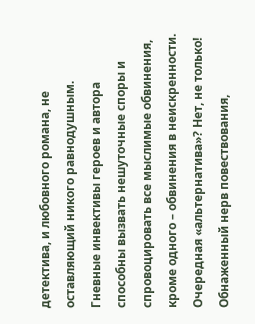детектива, и любовного романа, не оставляющий никого равнодушным. Гневные инвективы героев и автора способны вызвать нешуточные споры и спровоцировать все мыслимые обвинения, кроме одного – обвинения в неискренности. Очередная «альтернатива»? Нет, не только! Обнаженный нерв повествования,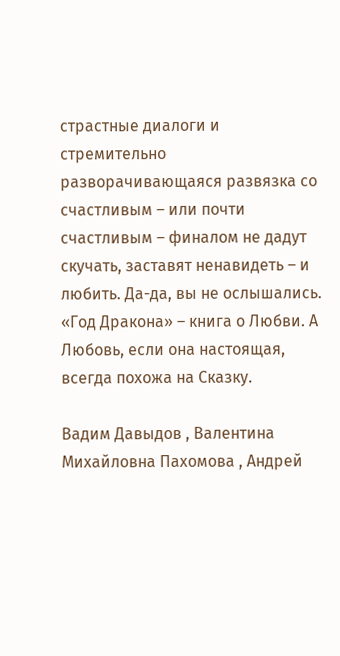страстные диалоги и стремительно разворачивающаяся развязка со счастливым – или почти счастливым – финалом не дадут скучать, заставят ненавидеть – и любить. Да-да, вы не ослышались. «Год Дракона» – книга о Любви. А Любовь, если она настоящая, всегда похожа на Сказку.

Вадим Давыдов , Валентина Михайловна Пахомова , Андрей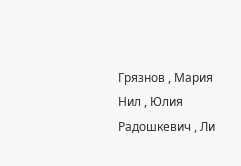Грязнов , Мария Нил , Юлия Радошкевич , Ли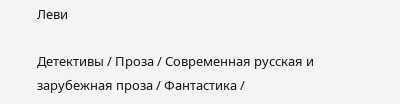Леви

Детективы / Проза / Современная русская и зарубежная проза / Фантастика /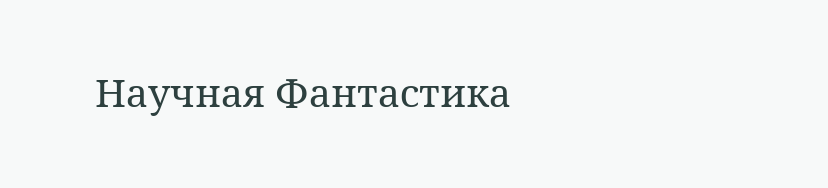Научная Фантастика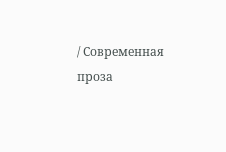/ Современная проза